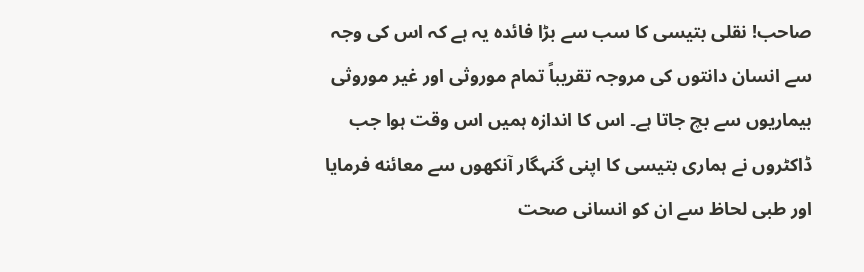صاحب! نقلی بتیسی کا سب سے بڑا فائدہ یہ ہے کہ اس کی وجہ سے انسان دانتوں کی مروجہ تقریباً تمام موروثی اور غیر موروثی بیماریوں سے بچ جاتا ہے۔ اس کا اندازہ ہمیں اس وقت ہوا جب ڈاکٹروں نے ہماری بتیسی کا اپنی گنہگار آنکھوں سے معائنه فرمایا اور طبی لحاظ سے ان کو انسانی صحت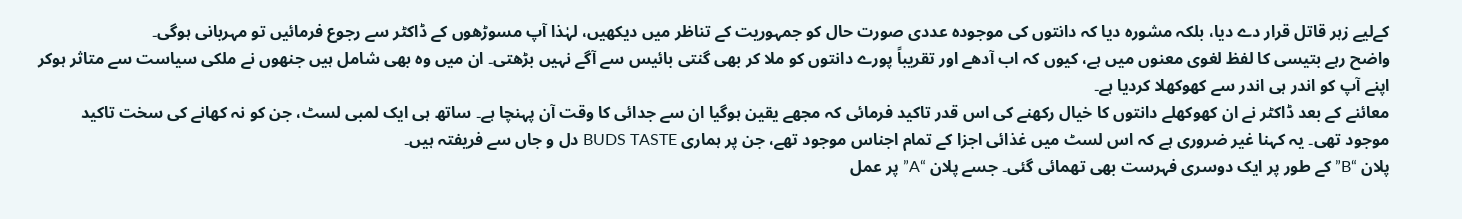کےلیے زہر قاتل قرار دے دیا، بلکہ مشورہ دیا کہ دانتوں کی موجودہ عددی صورت حال کو جمہوریت کے تناظر میں دیکھیں، لہٰذا آپ مسوڑھوں کے ڈاکٹر سے رجوع فرمائیں تو مہربانی ہوگی۔
واضح رہے بتیسی کا لفظ لغوی معنوں میں ہے، کیوں کہ اب آدھے اور تقریباً پورے دانتوں کو ملا کر بھی گنتی بائیس سے آگے نہیں بڑھتی۔ ان میں وہ بھی شامل ہیں جنھوں نے ملکی سیاست سے متاثر ہوکر اپنے آپ کو اندر ہی اندر سے کھوکھلا کردیا ہے۔
معائنے کے بعد ڈاکٹر نے ان کھوکھلے دانتوں کا خیال رکھنے کی اس قدر تاکید فرمائی کہ مجھے یقین ہوگیا ان سے جدائی کا وقت آن پہنچا ہے۔ ساتھ ہی ایک لمبی لسٹ، جن کو نہ کھانے کی سخت تاکید موجود تھی۔ یہ کہنا غیر ضروری ہے کہ اس لسٹ میں غذائی اجزا کے تمام اجناس موجود تھے، جن پر ہماری BUDS TASTE دل و جاں سے فریفتہ ہیں۔
پلان “B” کے طور پر ایک دوسری فہرست بھی تھمائی گئی۔ جسے پلان “A” پر عمل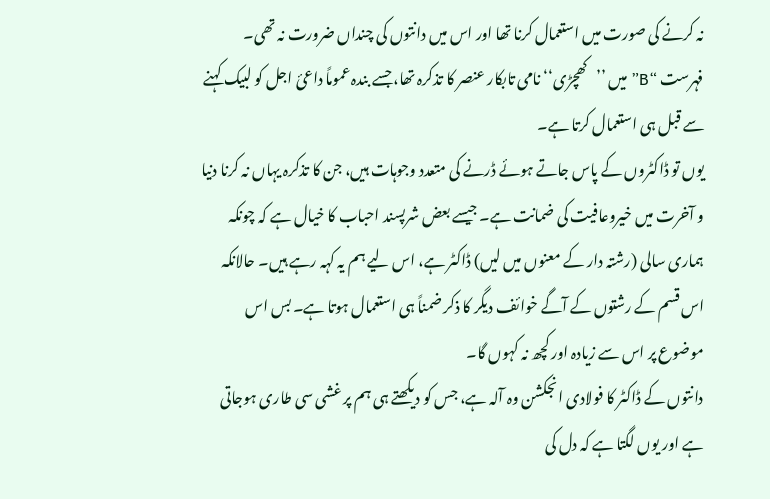نہ کرنے کی صورت میں استعمال کرنا تھا اور اس میں دانتوں کی چنداں ضرورت نہ تھی۔ فہرست “B” میں ’’کھچڑی‘‘ نامی تابکار عنصر کا تذکرہ تھا، جسے بندہ عموماً داعیٔ اجل کو لبیک کہنے سے قبل ہی استعمال کرتا ہے۔
یوں تو ڈاکٹروں کے پاس جاتے ہوئے ڈرنے کی متعدد وجوہات ہیں، جن کا تذکرہ یہاں نہ کرنا دنیا و آخرت میں خیروعافیت کی ضمانت ہے۔ جیسے بعض شرپسند احباب کا خیال ہے کہ چونکہ ہماری سالی (رشتہ دار کے معنوں میں لیں) ڈاکٹر ہے، اس لیے ہم یہ کہہ رہے ہیں۔ حالانکہ اس قسم کے رشتوں کے آگے خوائف دیگر کا ذکر ضمناً ہی استعمال ہوتا ہے۔ بس اس موضوع پر اس سے زیادہ اور کچھ نہ کہوں گا۔
دانتوں کے ڈاکٹر کا فولادی انجکشن وہ آلہ ہے، جس کو دیکھتے ہی ہم پر غشی سی طاری ہوجاتی ہے اور یوں لگتا ہے کہ دل کی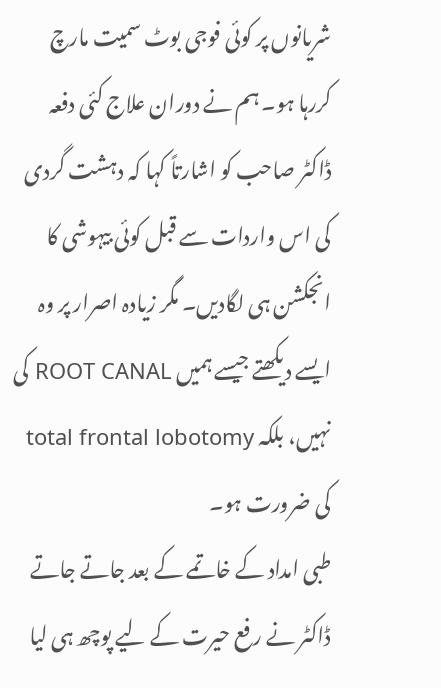شریانوں پر کوئی فوجی بوٹ سمیت مارچ کررہا ہو۔ ہم نے دوران علاج کئی دفعہ ڈاکٹر صاحب کو اشارتاً کہا کہ دہشت گردی کی اس واردات سے قبل کوئی بیہوشی کا انجکشن ہی لگادیں۔ مگر زیادہ اصرار پر وہ ایسے دیکھتے جیسے ہمیں ROOT CANAL کی نہیں، بلکہ total frontal lobotomy کی ضرورت ہو۔
طبی امداد کے خاتمے کے بعد جاتے جاتے ڈاکٹر نے رفع حیرت کے لیے پوچھ ہی لیا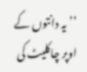’’یہ دانتوں کے اوپر چاکلیٹ کی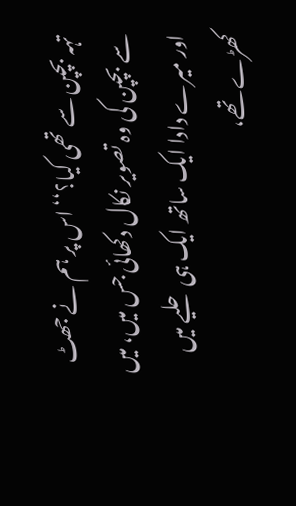تہہ بچپن سے تھی کیا؟‘‘ اس پر ہم نے جھٹ سے بچپن کی وہ تصویر نکال دکھائی جس میں، میں اور میرے دادا ایک ساتھ ایک ہی حلیے میں کھڑے تھے،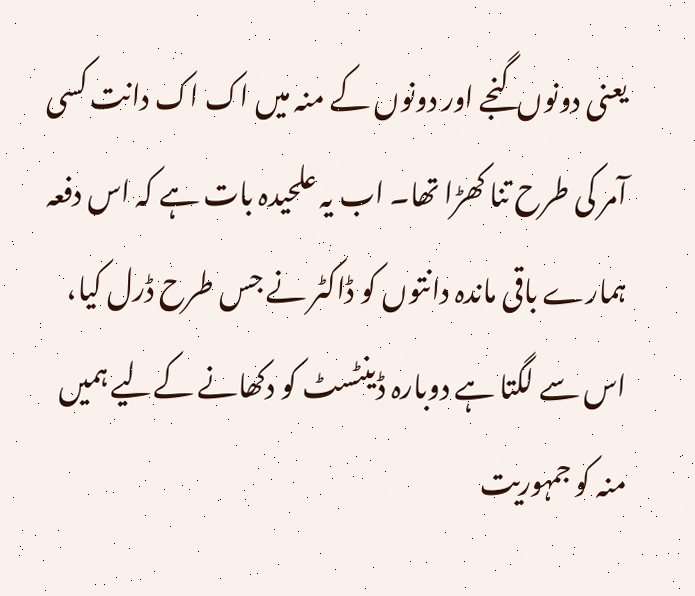یعنی دونوں گنجے اور دونوں کے منہ میں اک اک دانت کسی آمر کی طرح تنا کھڑا تھا۔ اب یہ علحیدہ بات ہے کہ اس دفعہ ہمارے باقی ماندہ دانتوں کو ڈاکٹر نے جس طرح ڈرل کیا، اس سے لگتا ہے دوبارہ ڈینٹسٹ کو دکھانے کےلیے ہمیں منہ کو جمہوریت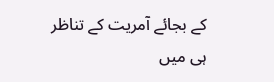کے بجائے آمریت کے تناظر ہی میں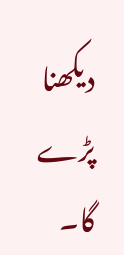دیکھنا پڑے گا۔